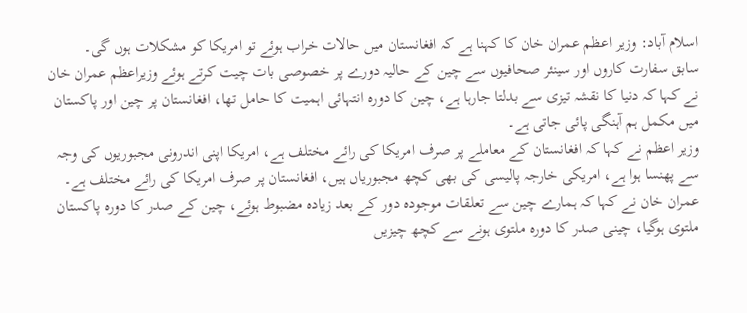اسلام آباد: وزیر اعظم عمران خان کا کہنا ہے کہ افغانستان میں حالات خراب ہوئے تو امریکا کو مشکلات ہوں گی۔
سابق سفارت کاروں اور سینئر صحافیوں سے چین کے حالیہ دورے پر خصوصی بات چیت کرتے ہوئے وزیراعظم عمران خان نے کہا کہ دنیا کا نقشہ تیزی سے بدلتا جارہا ہے، چین کا دورہ انتہائی اہمیت کا حامل تھا، افغانستان پر چین اور پاکستان میں مکمل ہم آہنگی پائی جاتی ہے۔
وزیر اعظم نے کہا کہ افغانستان کے معاملے پر صرف امریکا کی رائے مختلف ہے، امریکا اپنی اندرونی مجبوریوں کی وجہ سے پھنسا ہوا ہے، امریکی خارجہ پالیسی کی بھی کچھ مجبوریاں ہیں، افغانستان پر صرف امریکا کی رائے مختلف ہے۔
عمران خان نے کہا کہ ہمارے چین سے تعلقات موجودہ دور کے بعد زیادہ مضبوط ہوئے، چین کے صدر کا دورہ پاکستان ملتوی ہوگیا، چینی صدر کا دورہ ملتوی ہونے سے کچھ چیزیں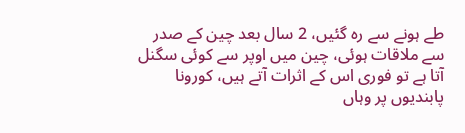طے ہونے سے رہ گئیں، 2 سال بعد چین کے صدر سے ملاقات ہوئی، چین میں اوپر سے کوئی سگنل آتا ہے تو فوری اس کے اثرات آتے ہیں، کورونا پابندیوں پر وہاں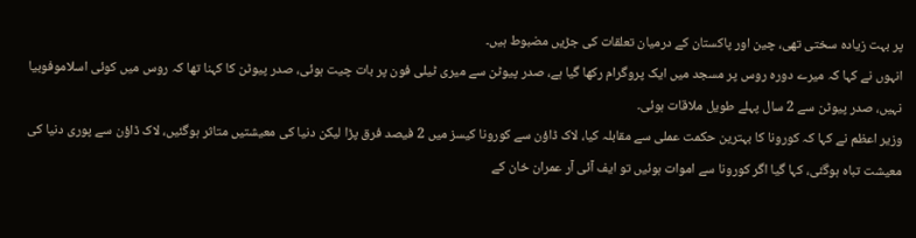پر بہت زیادہ سختی تھی، چین اور پاکستان کے درمیان تعلقات کی جڑیں مضبوط ہیں۔
انہوں نے کہا کہ میرے دورہ روس پر مسجد میں ایک پروگرام رکھا گیا ہے، صدر پیوٹن سے میری ٹیلی فون پر بات چیت ہوئی، صدر پیوٹن کا کہنا تھا کہ روس میں کوئی اسلاموفوبیا نہیں، صدر پیوٹن سے 2 سال پہلے طویل ملاقات ہوئی۔
وزیر اعظم نے کہا کہ کورونا کا بہترین حکمت عملی سے مقابلہ کیا، لاک ڈاؤن سے کورونا کیسز میں 2 فیصد فرق پڑا لیکن دنیا کی معیشتیں متاثر ہوگئیں، لاک ڈاؤن سے پوری دنیا کی معیشت تباہ ہوگئی، کہا گیا اگر کورونا سے اموات ہوئیں تو ایف آئی آر عمران خان کے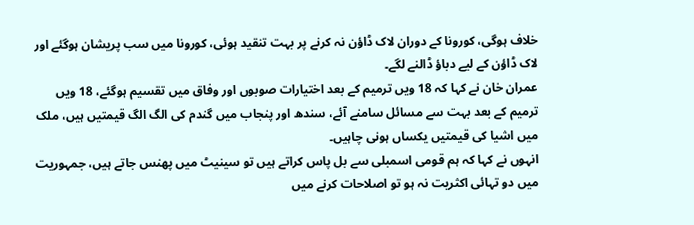خلاف ہوگی، کورونا کے دوران لاک ڈاؤن نہ کرنے پر بہت تنقید ہوئی، کورونا میں سب پریشان ہوگئے اور لاک ڈاؤن کے لیے دباؤ ڈالنے لگے۔
عمران خان نے کہا کہ 18 ویں ترمیم کے بعد اختیارات صوبوں اور وفاق میں تقسیم ہوگئے، 18 ویں ترمیم کے بعد بہت سے مسائل سامنے آئے، سندھ اور پنجاب میں گندم کی الگ الگ قیمتیں ہیں، ملک میں اشیا کی قیمتیں یکساں ہونی چاہیں۔
انہوں نے کہا کہ ہم قومی اسمبلی سے بل پاس کراتے ہیں تو سینیٹ میں پھنس جاتے ہیں، جمہوریت میں دو تہائی اکثریت نہ ہو تو اصلاحات کرنے میں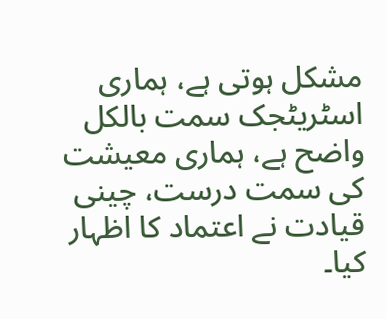مشکل ہوتی ہے، ہماری اسٹریٹجک سمت بالکل واضح ہے، ہماری معیشت کی سمت درست، چینی قیادت نے اعتماد کا اظہار کیا۔